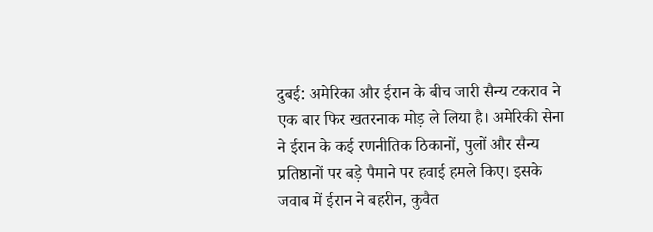दुबई: अमेरिका और ईरान के बीच जारी सैन्य टकराव ने एक बार फिर खतरनाक मोड़ ले लिया है। अमेरिकी सेना ने ईरान के कई रणनीतिक ठिकानों, पुलों और सैन्य प्रतिष्ठानों पर बड़े पैमाने पर हवाई हमले किए। इसके जवाब में ईरान ने बहरीन, कुवैत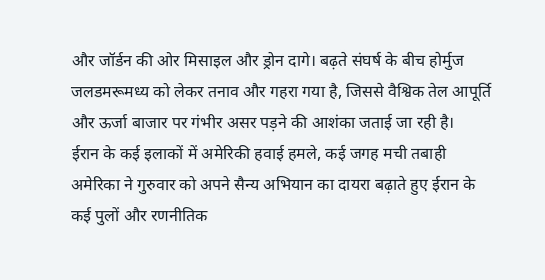और जॉर्डन की ओर मिसाइल और ड्रोन दागे। बढ़ते संघर्ष के बीच होर्मुज जलडमरूमध्य को लेकर तनाव और गहरा गया है, जिससे वैश्विक तेल आपूर्ति और ऊर्जा बाजार पर गंभीर असर पड़ने की आशंका जताई जा रही है।
ईरान के कई इलाकों में अमेरिकी हवाई हमले, कई जगह मची तबाही
अमेरिका ने गुरुवार को अपने सैन्य अभियान का दायरा बढ़ाते हुए ईरान के कई पुलों और रणनीतिक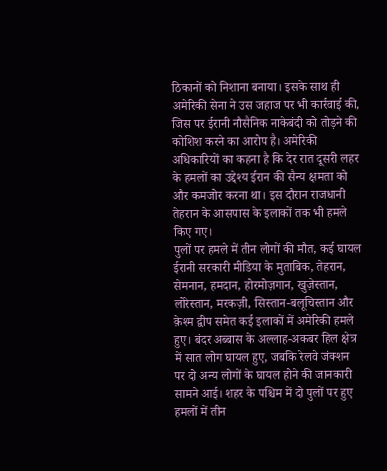ठिकानों को निशाना बनाया। इसके साथ ही अमेरिकी सेना ने उस जहाज पर भी कार्रवाई की, जिस पर ईरानी नौसैनिक नाकेबंदी को तोड़ने की कोशिश करने का आरोप है। अमेरिकी अधिकारियों का कहना है कि देर रात दूसरी लहर के हमलों का उद्देश्य ईरान की सैन्य क्षमता को और कमजोर करना था। इस दौरान राजधानी तेहरान के आसपास के इलाकों तक भी हमले किए गए।
पुलों पर हमले में तीन लोगों की मौत, कई घायल
ईरानी सरकारी मीडिया के मुताबिक, तेहरान, सेमनान, हमदान, होरमोज़गान, खुज़ेस्तान, लोरेस्तान, मरकज़ी, सिस्तान-बलूचिस्तान और क़ेश्म द्वीप समेत कई इलाकों में अमेरिकी हमले हुए। बंदर अब्बास के अल्लाह-अकबर हिल क्षेत्र में सात लोग घायल हुए, जबकि रेलवे जंक्शन पर दो अन्य लोगों के घायल होने की जानकारी सामने आई। शहर के पश्चिम में दो पुलों पर हुए हमलों में तीन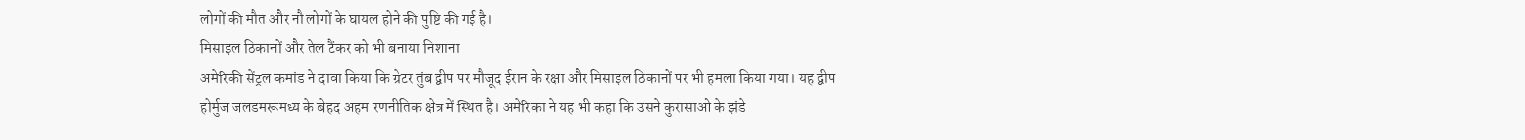लोगों की मौत और नौ लोगों के घायल होने की पुष्टि की गई है।
मिसाइल ठिकानों और तेल टैंकर को भी बनाया निशाना
अमेरिकी सेंट्रल कमांड ने दावा किया कि ग्रेटर तुंब द्वीप पर मौजूद ईरान के रक्षा और मिसाइल ठिकानों पर भी हमला किया गया। यह द्वीप होर्मुज जलडमरूमध्य के बेहद अहम रणनीतिक क्षेत्र में स्थित है। अमेरिका ने यह भी कहा कि उसने कुरासाओ के झंडे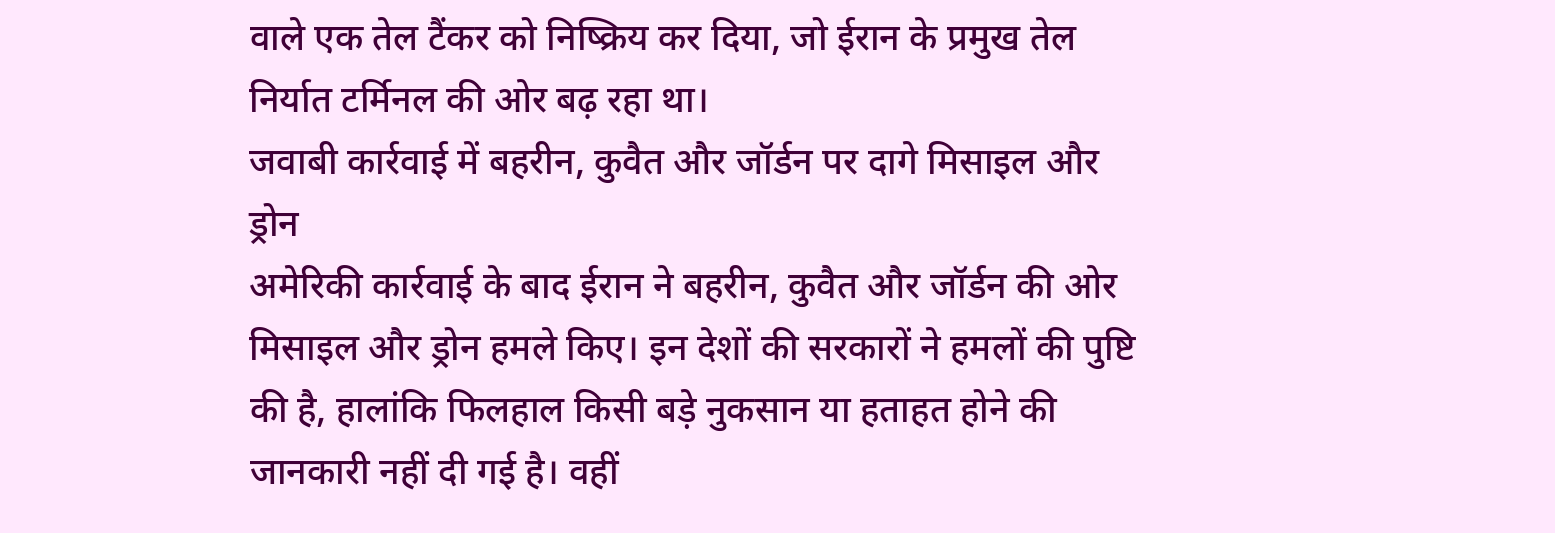वाले एक तेल टैंकर को निष्क्रिय कर दिया, जो ईरान के प्रमुख तेल निर्यात टर्मिनल की ओर बढ़ रहा था।
जवाबी कार्रवाई में बहरीन, कुवैत और जॉर्डन पर दागे मिसाइल और ड्रोन
अमेरिकी कार्रवाई के बाद ईरान ने बहरीन, कुवैत और जॉर्डन की ओर मिसाइल और ड्रोन हमले किए। इन देशों की सरकारों ने हमलों की पुष्टि की है, हालांकि फिलहाल किसी बड़े नुकसान या हताहत होने की जानकारी नहीं दी गई है। वहीं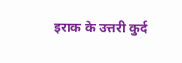इराक के उत्तरी कुर्द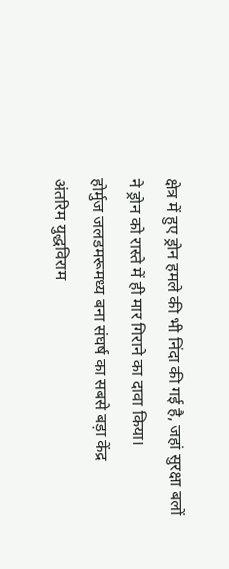क्षेत्र में हुए ड्रोन हमले की भी निंदा की गई है, जहां सुरक्षा बलों ने ड्रोन को रास्ते में ही मार गिराने का दावा किया।
होर्मुज जलडमरूमध्य बना संघर्ष का सबसे बड़ा केंद्र
अंतरिम युद्धविराम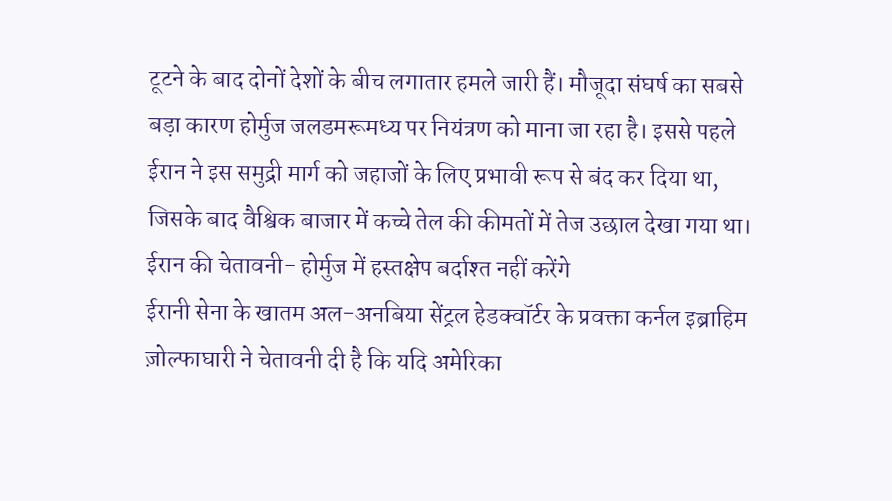टूटने के बाद दोनों देशों के बीच लगातार हमले जारी हैं। मौजूदा संघर्ष का सबसे बड़ा कारण होर्मुज जलडमरूमध्य पर नियंत्रण को माना जा रहा है। इससे पहले ईरान ने इस समुद्री मार्ग को जहाजों के लिए प्रभावी रूप से बंद कर दिया था, जिसके बाद वैश्विक बाजार में कच्चे तेल की कीमतों में तेज उछाल देखा गया था।
ईरान की चेतावनी- होर्मुज में हस्तक्षेप बर्दाश्त नहीं करेंगे
ईरानी सेना के खातम अल-अनबिया सेंट्रल हेडक्वॉर्टर के प्रवक्ता कर्नल इब्राहिम ज़ोल्फाघारी ने चेतावनी दी है कि यदि अमेरिका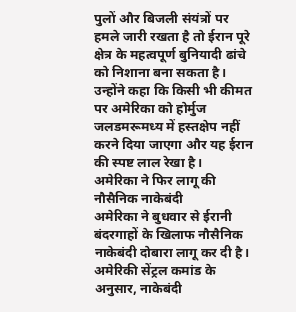पुलों और बिजली संयंत्रों पर हमले जारी रखता है तो ईरान पूरे क्षेत्र के महत्वपूर्ण बुनियादी ढांचे को निशाना बना सकता है। उन्होंने कहा कि किसी भी कीमत पर अमेरिका को होर्मुज जलडमरूमध्य में हस्तक्षेप नहीं करने दिया जाएगा और यह ईरान की स्पष्ट लाल रेखा है।
अमेरिका ने फिर लागू की नौसैनिक नाकेबंदी
अमेरिका ने बुधवार से ईरानी बंदरगाहों के खिलाफ नौसैनिक नाकेबंदी दोबारा लागू कर दी है। अमेरिकी सेंट्रल कमांड के अनुसार, नाकेबंदी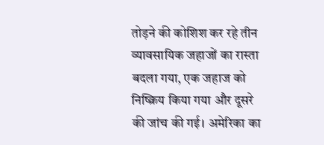तोड़ने की कोशिश कर रहे तीन व्यावसायिक जहाजों का रास्ता बदला गया, एक जहाज को निष्क्रिय किया गया और दूसरे की जांच की गई। अमेरिका का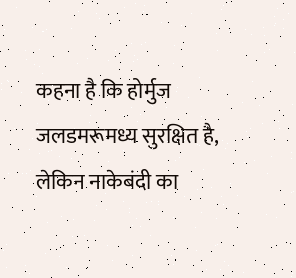कहना है कि होर्मुज जलडमरूमध्य सुरक्षित है, लेकिन नाकेबंदी का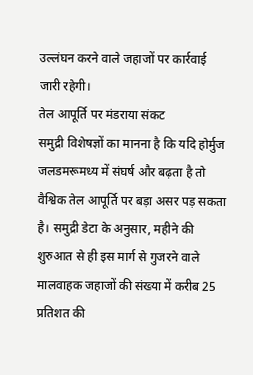उल्लंघन करने वाले जहाजों पर कार्रवाई जारी रहेगी।
तेल आपूर्ति पर मंडराया संकट
समुद्री विशेषज्ञों का मानना है कि यदि होर्मुज जलडमरूमध्य में संघर्ष और बढ़ता है तो वैश्विक तेल आपूर्ति पर बड़ा असर पड़ सकता है। समुद्री डेटा के अनुसार, महीने की शुरुआत से ही इस मार्ग से गुजरने वाले मालवाहक जहाजों की संख्या में करीब 25 प्रतिशत की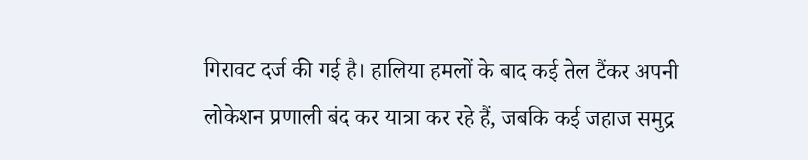गिरावट दर्ज की गई है। हालिया हमलों के बाद कई तेल टैंकर अपनी लोकेशन प्रणाली बंद कर यात्रा कर रहे हैं, जबकि कई जहाज समुद्र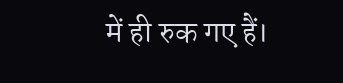में ही रुक गए हैं।